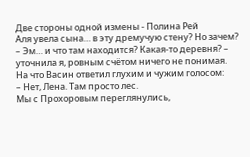Две стороны одной измены - Полина Рей
Аля увела сына… в эту дремучую стену? Но зачем?
– Эм… и что там находится? Какая-то деревня? – уточнила я, ровным счётом ничего не понимая.
На что Васин ответил глухим и чужим голосом:
– Нет, Лена. Там просто лес.
Мы с Прохоровым переглянулись,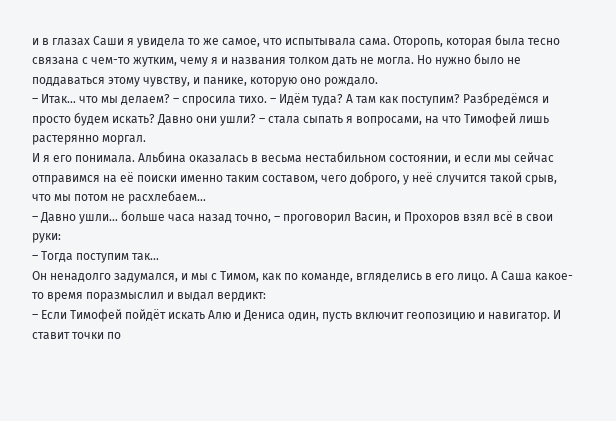и в глазах Саши я увидела то же самое, что испытывала сама. Оторопь, которая была тесно связана с чем-то жутким, чему я и названия толком дать не могла. Но нужно было не поддаваться этому чувству, и панике, которую оно рождало.
– Итак… что мы делаем? – спросила тихо. – Идём туда? А там как поступим? Разбредёмся и просто будем искать? Давно они ушли? – стала сыпать я вопросами, на что Тимофей лишь растерянно моргал.
И я его понимала. Альбина оказалась в весьма нестабильном состоянии, и если мы сейчас отправимся на её поиски именно таким составом, чего доброго, у неё случится такой срыв, что мы потом не расхлебаем…
– Давно ушли… больше часа назад точно, – проговорил Васин, и Прохоров взял всё в свои руки:
– Тогда поступим так…
Он ненадолго задумался, и мы с Тимом, как по команде, вгляделись в его лицо. А Саша какое-то время поразмыслил и выдал вердикт:
– Если Тимофей пойдёт искать Алю и Дениса один, пусть включит геопозицию и навигатор. И ставит точки по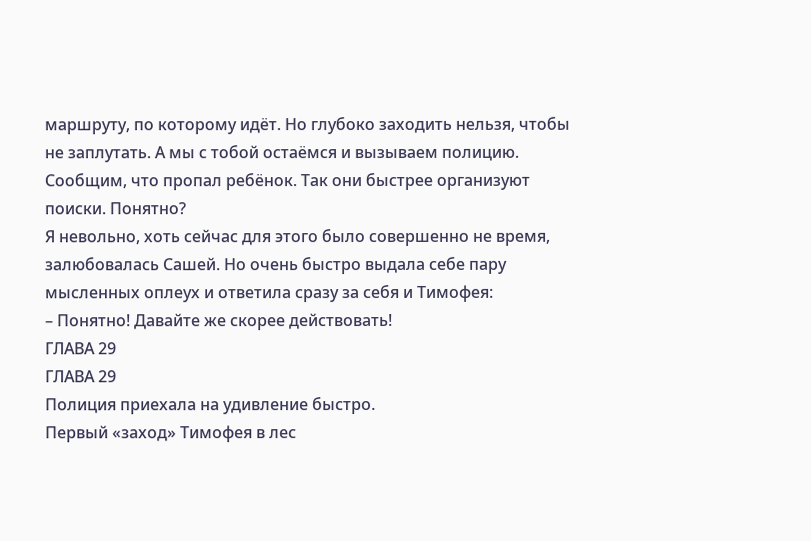маршруту, по которому идёт. Но глубоко заходить нельзя, чтобы не заплутать. А мы с тобой остаёмся и вызываем полицию. Сообщим, что пропал ребёнок. Так они быстрее организуют поиски. Понятно?
Я невольно, хоть сейчас для этого было совершенно не время, залюбовалась Сашей. Но очень быстро выдала себе пару мысленных оплеух и ответила сразу за себя и Тимофея:
– Понятно! Давайте же скорее действовать!
ГЛАВА 29
ГЛАВА 29
Полиция приехала на удивление быстро.
Первый «заход» Тимофея в лес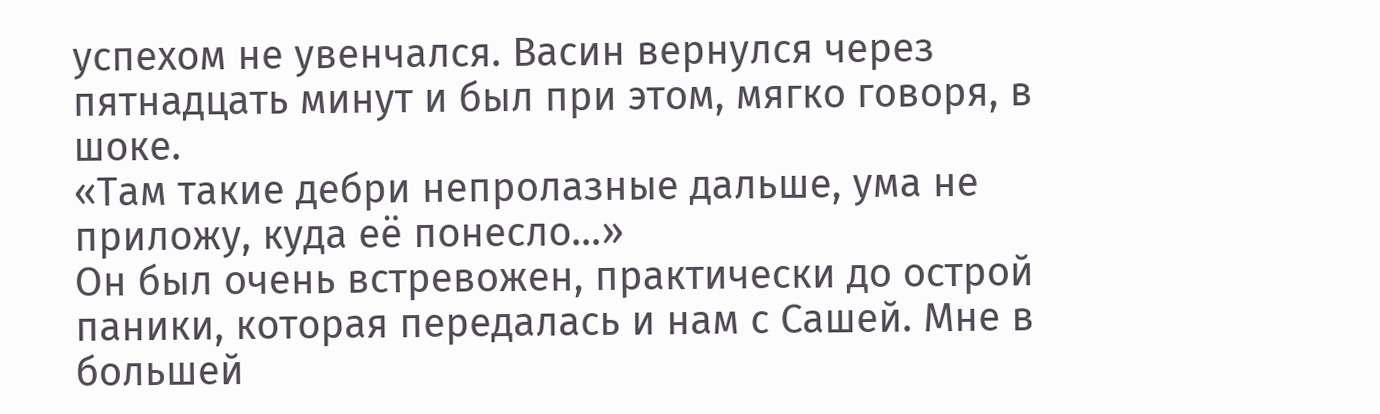успехом не увенчался. Васин вернулся через пятнадцать минут и был при этом, мягко говоря, в шоке.
«Там такие дебри непролазные дальше, ума не приложу, куда её понесло…»
Он был очень встревожен, практически до острой паники, которая передалась и нам с Сашей. Мне в большей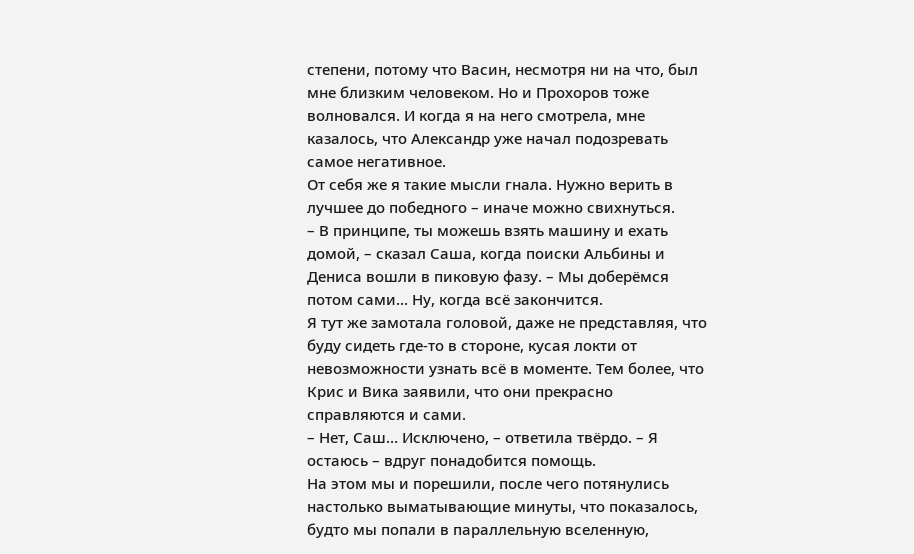степени, потому что Васин, несмотря ни на что, был мне близким человеком. Но и Прохоров тоже волновался. И когда я на него смотрела, мне казалось, что Александр уже начал подозревать самое негативное.
От себя же я такие мысли гнала. Нужно верить в лучшее до победного – иначе можно свихнуться.
– В принципе, ты можешь взять машину и ехать домой, – сказал Саша, когда поиски Альбины и Дениса вошли в пиковую фазу. – Мы доберёмся потом сами… Ну, когда всё закончится.
Я тут же замотала головой, даже не представляя, что буду сидеть где-то в стороне, кусая локти от невозможности узнать всё в моменте. Тем более, что Крис и Вика заявили, что они прекрасно справляются и сами.
– Нет, Саш… Исключено, – ответила твёрдо. – Я остаюсь – вдруг понадобится помощь.
На этом мы и порешили, после чего потянулись настолько выматывающие минуты, что показалось, будто мы попали в параллельную вселенную,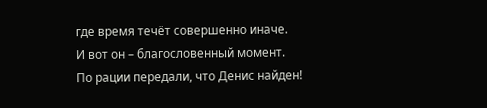где время течёт совершенно иначе.
И вот он – благословенный момент.
По рации передали, что Денис найден!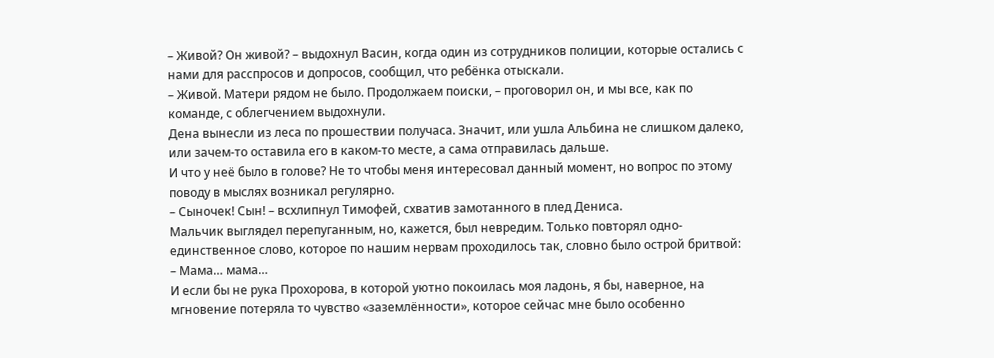– Живой? Он живой? – выдохнул Васин, когда один из сотрудников полиции, которые остались с нами для расспросов и допросов, сообщил, что ребёнка отыскали.
– Живой. Матери рядом не было. Продолжаем поиски, – проговорил он, и мы все, как по команде, с облегчением выдохнули.
Дена вынесли из леса по прошествии получаса. Значит, или ушла Альбина не слишком далеко, или зачем-то оставила его в каком-то месте, а сама отправилась дальше.
И что у неё было в голове? Не то чтобы меня интересовал данный момент, но вопрос по этому поводу в мыслях возникал регулярно.
– Сыночек! Сын! – всхлипнул Тимофей, схватив замотанного в плед Дениса.
Мальчик выглядел перепуганным, но, кажется, был невредим. Только повторял одно-единственное слово, которое по нашим нервам проходилось так, словно было острой бритвой:
– Мама… мама…
И если бы не рука Прохорова, в которой уютно покоилась моя ладонь, я бы, наверное, на мгновение потеряла то чувство «заземлённости», которое сейчас мне было особенно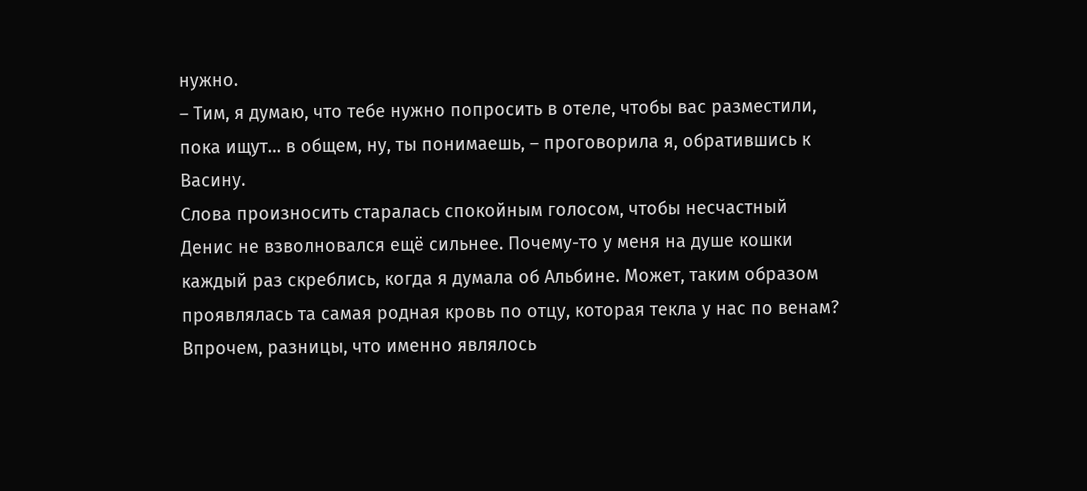нужно.
– Тим, я думаю, что тебе нужно попросить в отеле, чтобы вас разместили, пока ищут… в общем, ну, ты понимаешь, – проговорила я, обратившись к Васину.
Слова произносить старалась спокойным голосом, чтобы несчастный Денис не взволновался ещё сильнее. Почему-то у меня на душе кошки каждый раз скреблись, когда я думала об Альбине. Может, таким образом проявлялась та самая родная кровь по отцу, которая текла у нас по венам? Впрочем, разницы, что именно являлось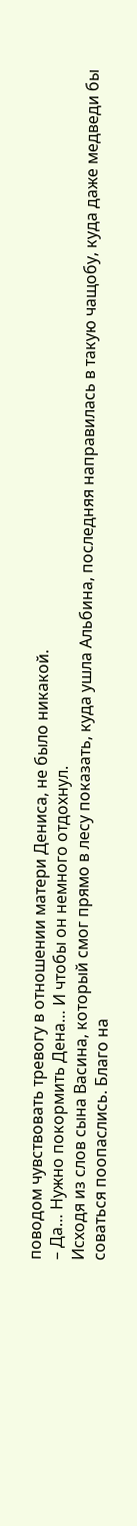поводом чувствовать тревогу в отношении матери Дениса, не было никакой.
– Да… Нужно покормить Дена… И чтобы он немного отдохнул.
Исходя из слов сына Васина, который смог прямо в лесу показать, куда ушла Альбина, последняя направилась в такую чащобу, куда даже медведи бы соваться поопаслись. Благо на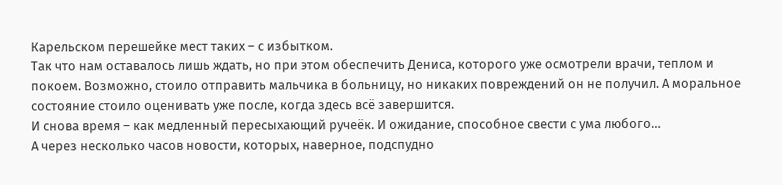Карельском перешейке мест таких – с избытком.
Так что нам оставалось лишь ждать, но при этом обеспечить Дениса, которого уже осмотрели врачи, теплом и покоем. Возможно, стоило отправить мальчика в больницу, но никаких повреждений он не получил. А моральное состояние стоило оценивать уже после, когда здесь всё завершится.
И снова время – как медленный пересыхающий ручеёк. И ожидание, способное свести с ума любого…
А через несколько часов новости, которых, наверное, подспудно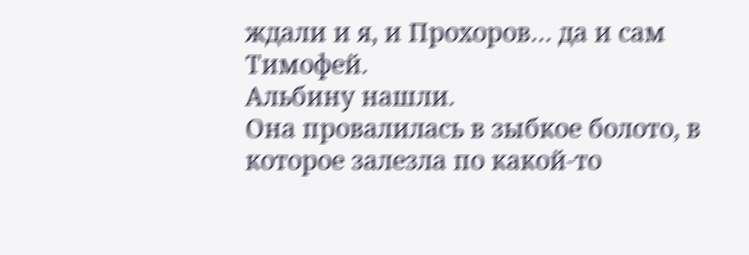ждали и я, и Прохоров… да и сам Тимофей.
Альбину нашли.
Она провалилась в зыбкое болото, в которое залезла по какой-то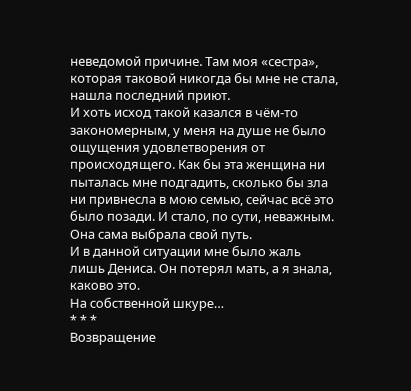неведомой причине. Там моя «сестра», которая таковой никогда бы мне не стала, нашла последний приют.
И хоть исход такой казался в чём-то закономерным, у меня на душе не было ощущения удовлетворения от происходящего. Как бы эта женщина ни пыталась мне подгадить, сколько бы зла ни привнесла в мою семью, сейчас всё это было позади. И стало, по сути, неважным.
Она сама выбрала свой путь.
И в данной ситуации мне было жаль лишь Дениса. Он потерял мать, а я знала, каково это.
На собственной шкуре…
* * *
Возвращение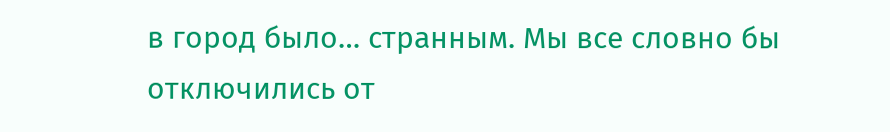в город было… странным. Мы все словно бы отключились от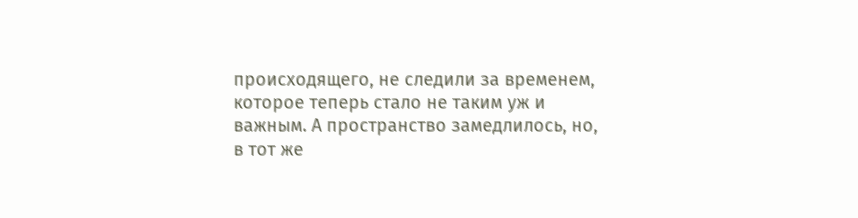происходящего, не следили за временем, которое теперь стало не таким уж и важным. А пространство замедлилось, но, в тот же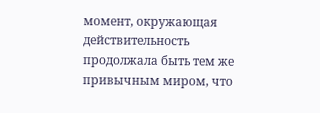момент, окружающая действительность продолжала быть тем же привычным миром, что